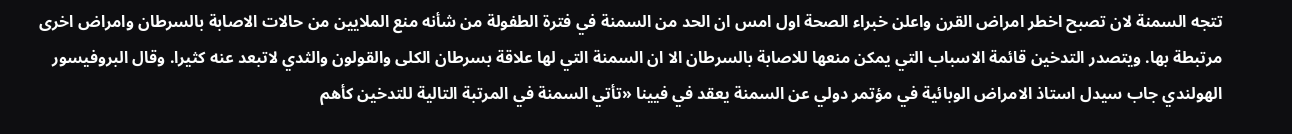تتجه السمنة لان تصبح اخطر امراض القرن واعلن خبراء الصحة اول امس ان الحد من السمنة في فترة الطفولة من شأنه منع الملايين من حالات الاصابة بالسرطان وامراض اخرى مرتبطة بها. ويتصدر التدخين قائمة الاسباب التي يمكن منعها للاصابة بالسرطان الا ان السمنة التي لها علاقة بسرطان الكلى والقولون والثدي لاتبعد عنه كثيرا. وقال البروفيسور الهولندي جاب سيدل استاذ الامراض الوبائية في مؤتمر دولي عن السمنة يعقد في فيينا «تأتي السمنة في المرتبة التالية للتدخين كأهم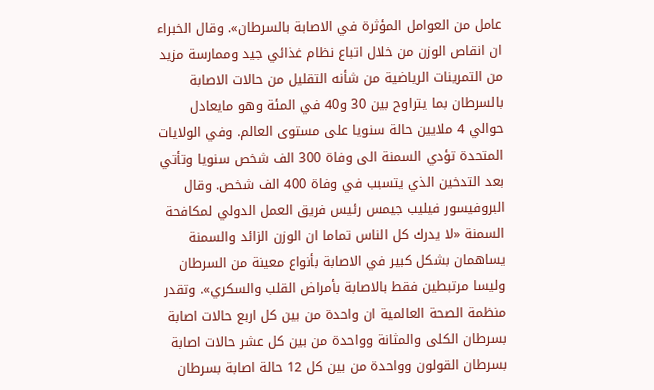عامل من العوامل المؤثرة في الاصابة بالسرطان». وقال الخبراء ان انقاص الوزن من خلال اتباع نظام غذائي جيد وممارسة مزيد من التمرينات الرياضية من شأنه التقليل من حالات الاصابة بالسرطان بما يتراوح بين 30 و40 في المئة وهو مايعادل حوالي 4 ملايين حالة سنويا على مستوى العالم. وفي الولايات المتحدة تؤدي السمنة الى وفاة 300 الف شخص سنويا وتأتي بعد التدخين الذي يتسبب في وفاة 400 الف شخص. وقال البروفيسور فيليب جيمس رئيس فريق العمل الدولي لمكافحة السمنة «لا يدرك كل الناس تماما ان الوزن الزائد والسمنة يساهمان بشكل كبير في الاصابة بأنواع معينة من السرطان وليسا مرتبطين فقط بالاصابة بأمراض القلب والسكري». وتقدر منظمة الصحة العالمية ان واحدة من بين كل اربع حالات اصابة بسرطان الكلى والمثانة وواحدة من بين كل عشر حالات اصابة بسرطان القولون وواحدة من بين كل 12 حالة اصابة بسرطان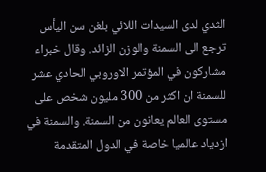الثدي لدى السيدات اللائي بلغن سن اليأس ترجع الى السمنة والوزن الزائد. وقال خبراء مشاركون في المؤتمر الاوروبي الحادي عشر للسمنة ان اكثر من 300 مليون شخص على مستوى العالم يعانون من السمنة. والسمنة في ازدياد عالميا خاصة في الدول المتقدمة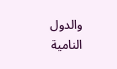والدول النامية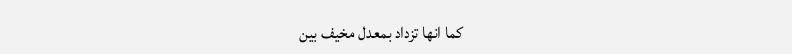كما انها تزداد بمعدل مخيف بين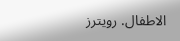الاطفال. رويترز